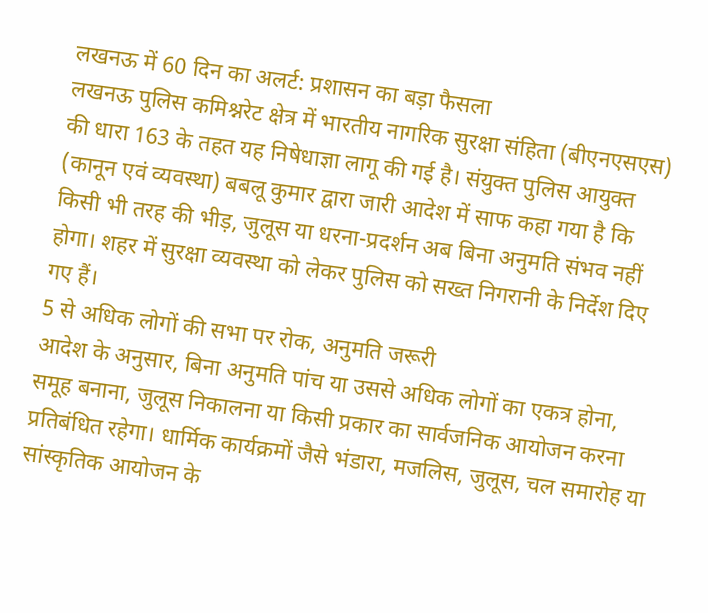लखनऊ में 60 दिन का अलर्ट: प्रशासन का बड़ा फैसला
लखनऊ पुलिस कमिश्नरेट क्षेत्र में भारतीय नागरिक सुरक्षा संहिता (बीएनएसएस) की धारा 163 के तहत यह निषेधाज्ञा लागू की गई है। संयुक्त पुलिस आयुक्त (कानून एवं व्यवस्था) बबलू कुमार द्वारा जारी आदेश में साफ कहा गया है कि किसी भी तरह की भीड़, जुलूस या धरना-प्रदर्शन अब बिना अनुमति संभव नहीं होगा। शहर में सुरक्षा व्यवस्था को लेकर पुलिस को सख्त निगरानी के निर्देश दिए गए हैं।
5 से अधिक लोगों की सभा पर रोक, अनुमति जरूरी
आदेश के अनुसार, बिना अनुमति पांच या उससे अधिक लोगों का एकत्र होना, समूह बनाना, जुलूस निकालना या किसी प्रकार का सार्वजनिक आयोजन करना प्रतिबंधित रहेगा। धार्मिक कार्यक्रमों जैसे भंडारा, मजलिस, जुलूस, चल समारोह या सांस्कृतिक आयोजन के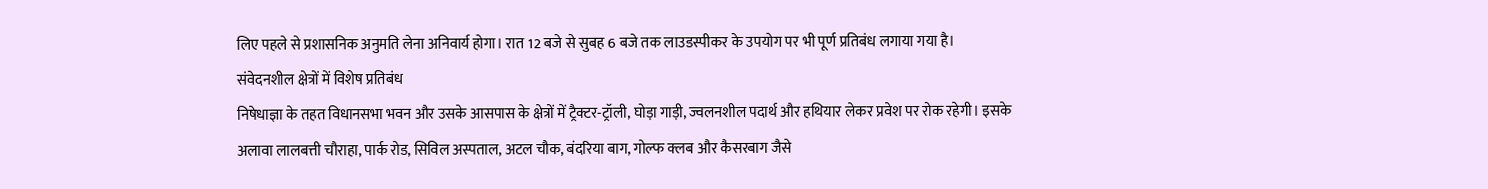लिए पहले से प्रशासनिक अनुमति लेना अनिवार्य होगा। रात 12 बजे से सुबह 6 बजे तक लाउडस्पीकर के उपयोग पर भी पूर्ण प्रतिबंध लगाया गया है।
संवेदनशील क्षेत्रों में विशेष प्रतिबंध
निषेधाज्ञा के तहत विधानसभा भवन और उसके आसपास के क्षेत्रों में ट्रैक्टर-ट्रॉली, घोड़ा गाड़ी, ज्वलनशील पदार्थ और हथियार लेकर प्रवेश पर रोक रहेगी। इसके अलावा लालबत्ती चौराहा, पार्क रोड, सिविल अस्पताल, अटल चौक, बंदरिया बाग, गोल्फ क्लब और कैसरबाग जैसे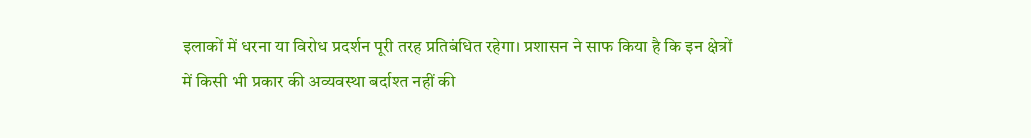इलाकों में धरना या विरोध प्रदर्शन पूरी तरह प्रतिबंधित रहेगा। प्रशासन ने साफ किया है कि इन क्षेत्रों में किसी भी प्रकार की अव्यवस्था बर्दाश्त नहीं की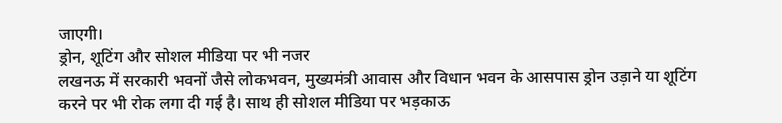जाएगी।
ड्रोन, शूटिंग और सोशल मीडिया पर भी नजर
लखनऊ में सरकारी भवनों जैसे लोकभवन, मुख्यमंत्री आवास और विधान भवन के आसपास ड्रोन उड़ाने या शूटिंग करने पर भी रोक लगा दी गई है। साथ ही सोशल मीडिया पर भड़काऊ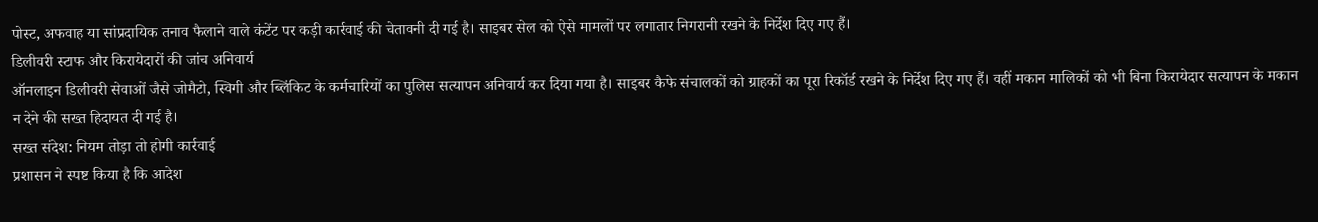पोस्ट, अफवाह या सांप्रदायिक तनाव फैलाने वाले कंटेंट पर कड़ी कार्रवाई की चेतावनी दी गई है। साइबर सेल को ऐसे मामलों पर लगातार निगरानी रखने के निर्देश दिए गए हैं।
डिलीवरी स्टाफ और किरायेदारों की जांच अनिवार्य
ऑनलाइन डिलीवरी सेवाओं जैसे जोमैटो, स्विगी और ब्लिंकिट के कर्मचारियों का पुलिस सत्यापन अनिवार्य कर दिया गया है। साइबर कैफे संचालकों को ग्राहकों का पूरा रिकॉर्ड रखने के निर्देश दिए गए हैं। वहीं मकान मालिकों को भी बिना किरायेदार सत्यापन के मकान न देने की सख्त हिदायत दी गई है।
सख्त संदेश: नियम तोड़ा तो होगी कार्रवाई
प्रशासन ने स्पष्ट किया है कि आदेश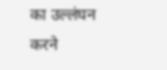का उल्लंघन करने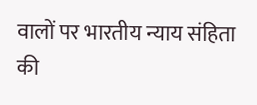वालों पर भारतीय न्याय संहिता की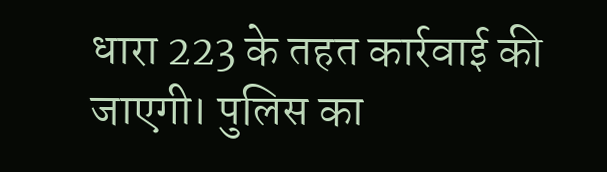धारा 223 के तहत कार्रवाई की जाएगी। पुलिस का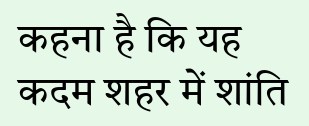कहना है कि यह कदम शहर में शांति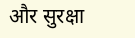और सुरक्षा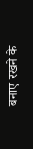बनाए रखने के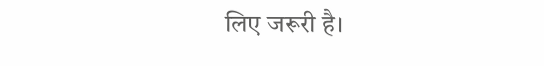लिए जरूरी है।